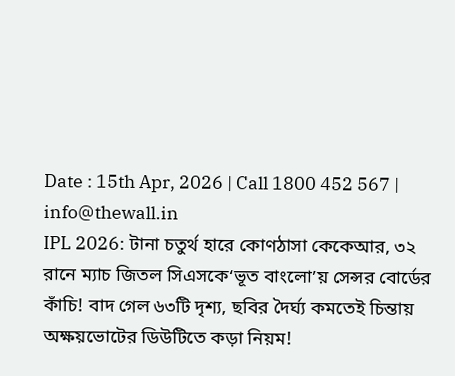Date : 15th Apr, 2026 | Call 1800 452 567 | info@thewall.in
IPL 2026: টানা চতুর্থ হারে কোণঠাসা কেকেআর, ৩২ রানে ম্যাচ জিতল সিএসকে‘ভূত বাংলো’য় সেন্সর বোর্ডের কাঁচি! বাদ গেল ৬৩টি দৃশ্য, ছবির দৈর্ঘ্য কমতেই চিন্তায় অক্ষয়ভোটের ডিউটিতে কড়া নিয়ম!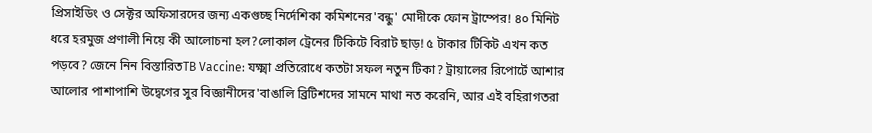প্রিসাইডিং ও সেক্টর অফিসারদের জন্য একগুচ্ছ নির্দেশিকা কমিশনের'বন্ধু' মোদীকে ফোন ট্রাম্পের! ৪০ মিনিট ধরে হরমুজ প্রণালী নিয়ে কী আলোচনা হল?লোকাল ট্রেনের টিকিটে বিরাট ছাড়! ৫ টাকার টিকিট এখন কত পড়বে? জেনে নিন বিস্তারিতTB Vaccine: যক্ষ্মা প্রতিরোধে কতটা সফল নতুন টিকা? ট্রায়ালের রিপোর্টে আশার আলোর পাশাপাশি উদ্বেগের সুর বিজ্ঞানীদের'বাঙালি ব্রিটিশদের সামনে মাথা নত করেনি, আর এই বহিরাগতরা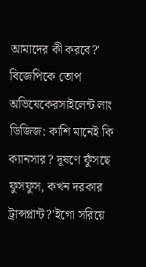আমাদের কী করবে?' বিজেপিকে তোপ অভিষেকেরসাইলেন্ট লাং ডিজিজ: কাশি মানেই কি ক্যানসার? দূষণে ফুঁসছে ফুসফুস, কখন দরকার ট্রান্সপ্লান্ট?'ইগো সরিয়ে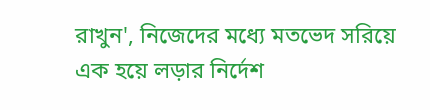রাখুন', নিজেদের মধ্যে মতভেদ সরিয়ে এক হয়ে লড়ার নির্দেশ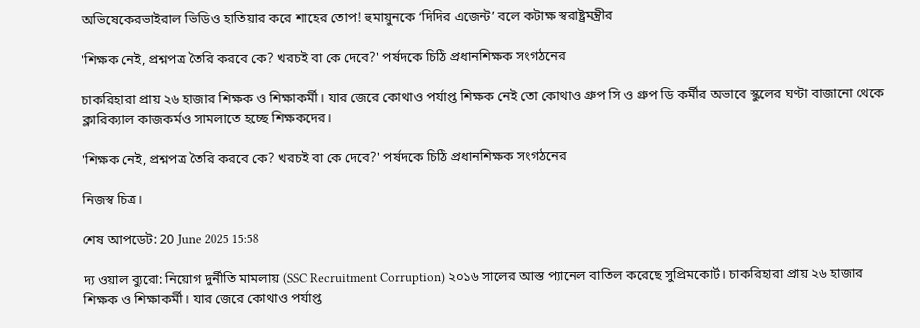অভিষেকেরভাইরাল ভিডিও হাতিয়ার করে শাহের তোপ! হুমায়ুনকে ‘দিদির এজেন্ট’ বলে কটাক্ষ স্বরাষ্ট্রমন্ত্রীর

'শিক্ষক নেই, প্রশ্নপত্র তৈরি করবে কে? খরচই বা কে দেবে?' পর্ষদকে চিঠি প্রধানশিক্ষক সংগঠনের

চাকরিহারা প্রায় ২৬ হাজার শিক্ষক ও শিক্ষাকর্মী। যার জেরে কোথাও পর্যাপ্ত শিক্ষক নেই তো কোথাও গ্রুপ সি ও গ্রুপ ডি কর্মীর অভাবে স্কুলের ঘণ্টা বাজানো থেকে ক্লারিক্যাল কাজকর্মও সামলাতে হচ্ছে শিক্ষকদের।

'শিক্ষক নেই, প্রশ্নপত্র তৈরি করবে কে? খরচই বা কে দেবে?' পর্ষদকে চিঠি প্রধানশিক্ষক সংগঠনের

নিজস্ব চিত্র।

শেষ আপডেট: 20 June 2025 15:58

দ্য ওয়াল ব্যুরো: নিয়োগ দুর্নীতি মামলায় (SSC Recruitment Corruption) ২০১৬ সালের আস্ত প্যানেল বাতিল করেছে সুপ্রিমকোর্ট। চাকরিহারা প্রায় ২৬ হাজার শিক্ষক ও শিক্ষাকর্মী। যার জেরে কোথাও পর্যাপ্ত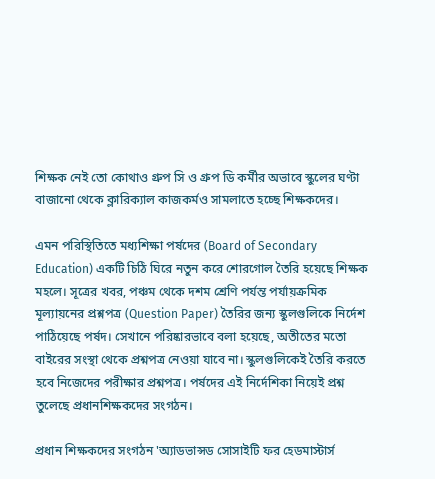শিক্ষক নেই তো কোথাও গ্রুপ সি ও গ্রুপ ডি কর্মীর অভাবে স্কুলের ঘণ্টা বাজানো থেকে ক্লারিক্যাল কাজকর্মও সামলাতে হচ্ছে শিক্ষকদের।

এমন পরিস্থিতিতে মধ্যশিক্ষা পর্ষদের (Board of Secondary Education) একটি চিঠি ঘিরে নতুন করে শোরগোল তৈরি হয়েছে শিক্ষক মহলে। সূত্রের খবর, পঞ্চম থেকে দশম শ্রেণি পর্যন্ত পর্যায়ক্রমিক মূল্যায়নের প্রশ্নপত্র (Question Paper) তৈরির জন্য স্কুলগুলিকে নির্দেশ পাঠিয়েছে পর্ষদ। সেখানে পরিষ্কারভাবে বলা হয়েছে, অতীতের মতো বাইরের সংস্থা থেকে প্রশ্নপত্র নেওয়া যাবে না। স্কুলগুলিকেই তৈরি করতে হবে নিজেদের পরীক্ষার প্রশ্নপত্র। পর্ষদের এই নির্দেশিকা নিয়েই প্রশ্ন তুলেছে প্রধানশিক্ষকদের সংগঠন।

প্রধান শিক্ষকদের সংগঠন 'অ্যাডভান্সড সোসাইটি ফর হেডমাস্টার্স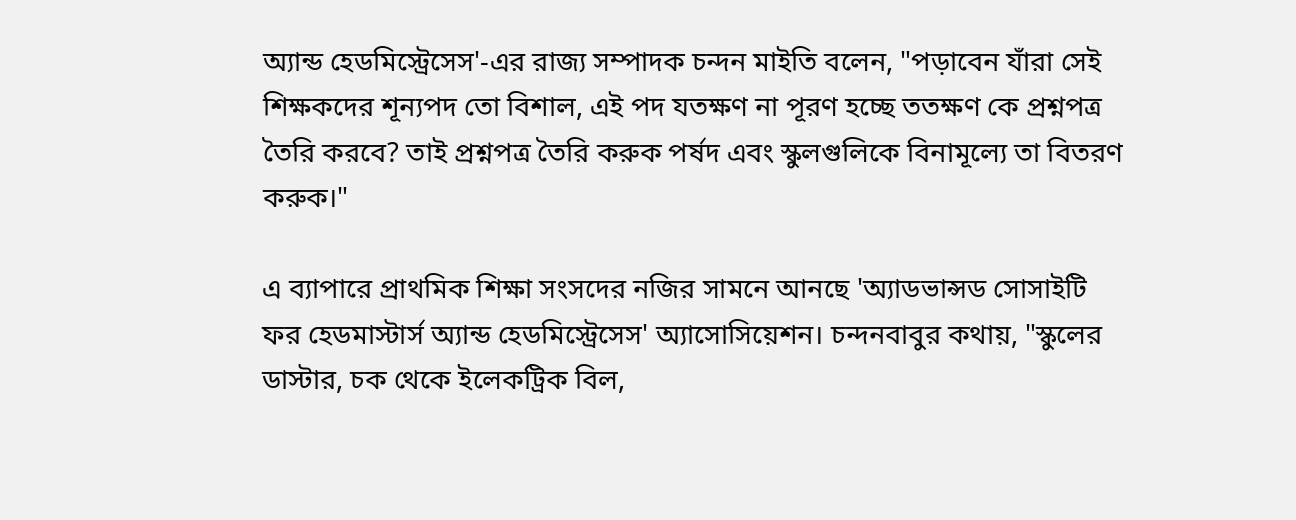অ্যান্ড হেডমিস্ট্রেসেস'-এর রাজ্য সম্পাদক চন্দন মাইতি বলেন, "পড়াবেন যাঁরা সেই শিক্ষকদের শূন্যপদ তো বিশাল, এই পদ যতক্ষণ না পূরণ হচ্ছে ততক্ষণ কে প্রশ্নপত্র তৈরি করবে? তাই প্রশ্নপত্র তৈরি করুক পর্ষদ এবং স্কুলগুলিকে বিনামূল্যে তা বিতরণ করুক।"

এ ব্যাপারে প্রাথমিক শিক্ষা সংসদের নজির সামনে আনছে 'অ্যাডভান্সড সোসাইটি ফর হেডমাস্টার্স অ্যান্ড হেডমিস্ট্রেসেস' অ্যাসোসিয়েশন। চন্দনবাবুর কথায়, "স্কুলের ডাস্টার, চক থেকে ইলেকট্রিক বিল,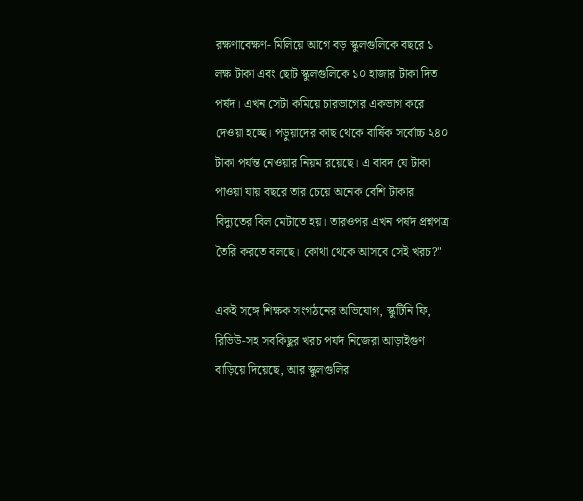রক্ষণাবেক্ষণ- মিলিয়ে আগে বড় স্কুলগুলিকে বছরে ১ লক্ষ টাকা এবং ছোট স্কুলগুলিকে ১০ হাজার টাকা দিত পর্ষদ। এখন সেটা কমিয়ে চারভাগের একভাগ করে দেওয়া হচ্ছে। পড়ুয়াদের কাছ থেকে বার্ষিক সর্বোচ্চ ২৪০ টাকা পর্যন্ত নেওয়ার নিয়ম রয়েছে। এ বাবদ যে টাকা পাওয়া যায় বছরে তার চেয়ে অনেক বেশি টাকার বিদ্যুতের বিল মেটাতে হয়। তারওপর এখন পর্ষদ প্রশ্নপত্র তৈরি করতে বলছে। কোথা থেকে আসবে সেই খরচ?"

একই সঙ্গে শিক্ষক সংগঠনের অভিযোগ, স্কুটিনি ফি, রিভিউ-সহ সবকিছুর খরচ পর্যদ নিজেরা আড়াইগুণ বাড়িয়ে দিয়েছে, আর স্কুলগুলির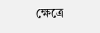ক্ষেত্রে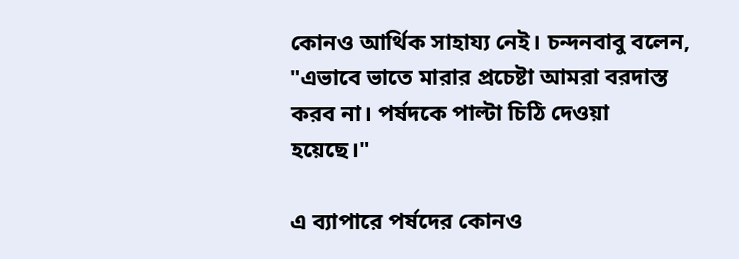কোনও আর্থিক সাহায্য নেই। চন্দনবাবু বলেন, "এভাবে ভাতে মারার প্রচেষ্টা আমরা বরদাস্ত করব না। পর্ষদকে পাল্টা চিঠি দেওয়া হয়েছে।"

এ ব্যাপারে পর্ষদের কোনও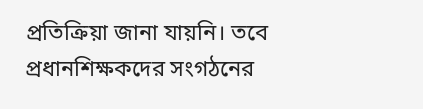প্রতিক্রিয়া জানা যায়নি। তবে প্রধানশিক্ষকদের সংগঠনের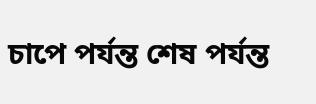চাপে পর্যন্ত শেষ পর্যন্ত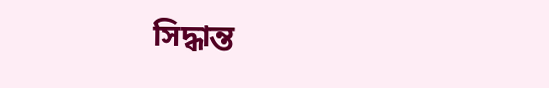সিদ্ধান্ত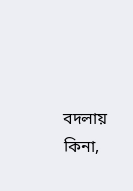বদলায় কিনা,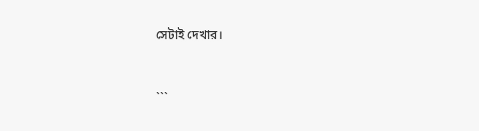সেটাই দেখার।


```